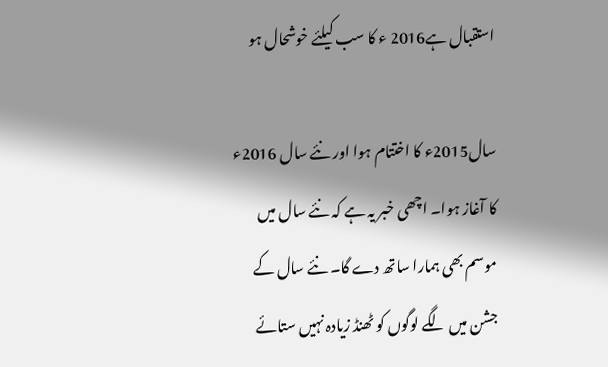استقبال ہے2016 ء کا سب کیلئے خوشحال ہو

سال2015ء کا اختتام ہوا اور نئے سال 2016ء کا آغاز ہوا۔ اچھی خبر یہ ہے کہ نئے سال میں موسم بھی ہمارا ساتھ دے گا۔ نئے سال کے جشن میں لگے لوگوں کو ٹھنڈ زیادہ نہیں ستائے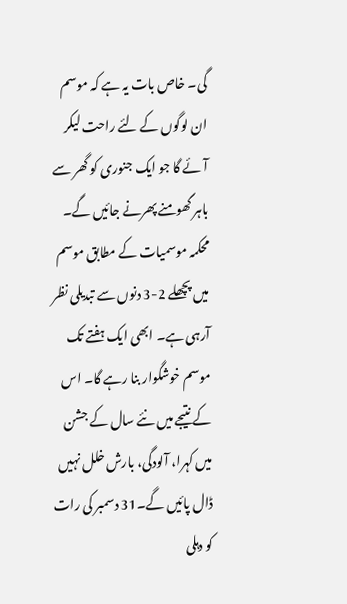گی۔ خاص بات یہ ہے کہ موسم ان لوگوں کے لئے راحت لیکر آئے گا جو ایک جنوری کو گھر سے باہر گھومنے پھرنے جائیں گے۔ محکمہ موسمیات کے مطابق موسم میں پچھلے 2-3 دنوں سے تبدیلی نظر آرہی ہے۔ ابھی ایک ہفتے تک موسم خوشگوار بنا رہے گا۔ اس کے نتیجے میں نئے سال کے جشن میں کہرا، آلودگی، بارش خلل نہیں ڈال پائیں گے۔31 دسمبر کی رات کو دہلی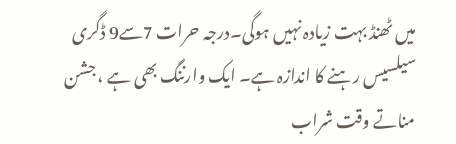میں ٹھنڈ بہت زیادہ نہیں ہوگی۔درجہ حرات 7سے9 ڈگری سیلسیس رہنے کا اندازہ ہے۔ ایک وارننگ بھی ہے ، جشن مناتے وقت شراب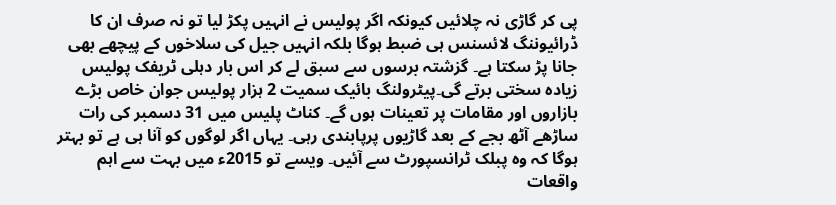پی کر گاڑی نہ چلائیں کیونکہ اگر پولیس نے انہیں پکڑ لیا تو نہ صرف ان کا ڈرائیوننگ لائسنس ہی ضبط ہوگا بلکہ انہیں جیل کی سلاخوں کے پیچھے بھی جانا پڑ سکتا ہے۔ گزشتہ برسوں سے سبق لے کر اس بار دہلی ٹریفک پولیس زیادہ سختی برتے گی۔پیٹرولنگ بائیک سمیت 2 ہزار پولیس جوان خاص بڑے بازاروں اور مقامات پر تعینات ہوں گے۔ کناٹ پلیس میں 31 دسمبر کی رات ساڑھے آٹھ بجے کے بعد گاڑیوں پرپابندی رہی۔ یہاں اگر لوگوں کو آنا ہی ہے تو بہتر ہوگا کہ وہ پبلک ٹرانسپورٹ سے آئیں۔ ویسے تو 2015ء میں بہت سے اہم واقعات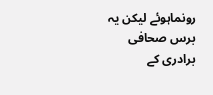رونماہوئے لیکن یہ برس صحافی برادری کے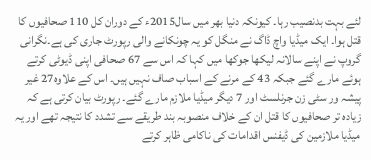لئے بہت بدنصیب رہا۔ کیونکہ دنیا بھر میں سال2015ء کے دوران کل 110 صحافیوں کا قتل ہوا۔ ایک میڈیا واچ ڈاگ نے منگل کو یہ چونکانے والی رپورٹ جاری کی ہے۔نگرانی گروپ نے اپنے سالانہ لیکھا جوکھا میں کہا کہ اس سے 67 صحافی اپنی ڈیوٹی کرتے ہوئے مارے گئے جبکہ 43 کے مرنے کے اسباب صاف نہیں ہیں۔ اس کے علاوہ27 غیر پیشہ ور سٹی زن جرنلسٹ اور 7 دیگر میڈیا ملازم مارے گئے۔ رپورٹ بیان کرتی ہے کہ زیادہ تر صحافیوں کا قتل ان کے خلاف منصوبہ بند طریقے سے تشدد کا نتیجہ تھے اور یہ میڈیا ملازمین کی ڈیفنس اقدامات کی ناکامی ظاہر کرتے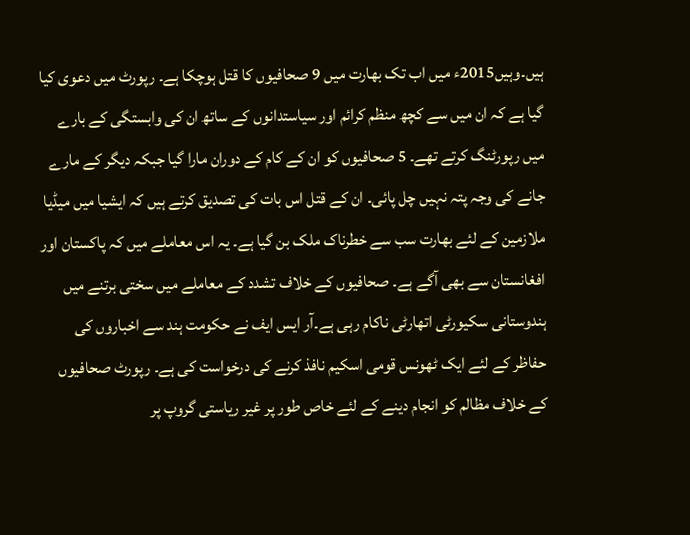ہیں۔وہیں2015ء میں اب تک بھارت میں 9 صحافیوں کا قتل ہوچکا ہے۔ رپورٹ میں دعوی کیا گیا ہے کہ ان میں سے کچھ منظم کرائم اور سیاستدانوں کے ساتھ ان کی وابستگی کے بارے میں رپورٹنگ کرتے تھے۔ 5 صحافیوں کو ان کے کام کے دوران مارا گیا جبکہ دیگر کے مارے جانے کی وجہ پتہ نہیں چل پائی۔ ان کے قتل اس بات کی تصدیق کرتے ہیں کہ ایشیا میں میڈیا ملازمین کے لئے بھارت سب سے خطرناک ملک بن گیا ہے۔ یہ اس معاملے میں کہ پاکستان اور افغانستان سے بھی آگے ہے۔ صحافیوں کے خلاف تشدد کے معاملے میں سختی برتنے میں ہندوستانی سکیورٹی اتھارٹی ناکام رہی ہے۔آر ایس ایف نے حکومت ہند سے اخباروں کی حفاظر کے لئے ایک ٹھونس قومی اسکیم نافذ کرنے کی درخواست کی ہے۔ رپورٹ صحافیوں کے خلاف مظالم کو انجام دینے کے لئے خاص طور پر غیر ریاستی گروپ پر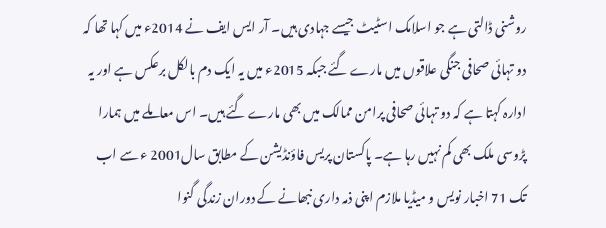روشنی ڈالتی ہے جو اسلامک اسٹیٹ جیسے جہادی ہیں۔ آر ایس ایف نے 2014ء میں کہا تھا کہ دو تہائی صحافی جنگی علاقوں میں مارے گئے جبکہ 2015ء میں یہ ایک دم بالکل برعکس ہے اور یہ ادارہ کہتا ہے کہ دو تہائی صحافی پرامن ممالک میں بھی مارے گئے ہیں۔ اس معاملے میں ہمارا پڑوسی ملک بھی کم نہیں رہا ہے۔ پاکستان پریس فاؤنڈیشن کے مطابق سال2001 ء سے اب تک 71 اخبار نویس و میڈیا ملازم اپنی ذمہ داری نبھانے کے دوران زندگی گنوا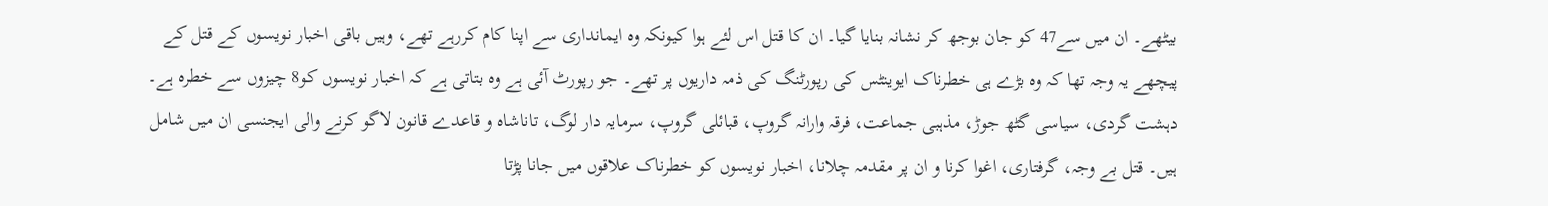بیٹھے۔ ان میں سے47 کو جان بوجھ کر نشانہ بنایا گیا۔ ان کا قتل اس لئے ہوا کیونکہ وہ ایمانداری سے اپنا کام کررہے تھے، وہیں باقی اخبار نویسوں کے قتل کے پیچھے یہ وجہ تھا کہ وہ بڑے ہی خطرناک ایوینٹس کی رپورٹنگ کی ذمہ داریوں پر تھے۔ جو رپورٹ آئی ہے وہ بتاتی ہے کہ اخبار نویسوں کو8 چیزوں سے خطرہ ہے۔ دہشت گردی، سیاسی گٹھ جوڑ، مذہبی جماعت، فرقہ وارانہ گروپ، قبائلی گروپ، سرمایہ دار لوگ، تاناشاہ و قاعدے قانون لاگو کرنے والی ایجنسی ان میں شامل ہیں۔ قتل بے وجہ، گرفتاری، اغوا کرنا و ان پر مقدمہ چلانا، اخبار نویسوں کو خطرناک علاقوں میں جانا پڑتا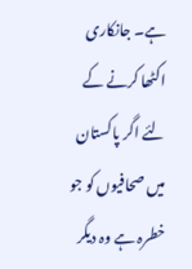ہے۔ جانکاری اکٹھا کرنے کے لئے اگر پاکستان میں صحافیوں کو جو خطرہ ہے وہ دیگر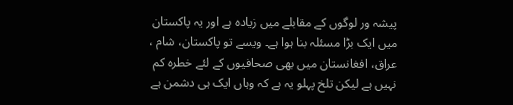پیشہ ور لوگوں کے مقابلے میں زیادہ ہے اور یہ پاکستان میں ایک بڑا مسئلہ بنا ہوا ہے۔ ویسے تو پاکستان، شام ، عراق، افغانستان میں بھی صحافیوں کے لئے خطرہ کم نہیں ہے لیکن تلخ پہلو یہ ہے کہ وہاں ایک ہی دشمن ہے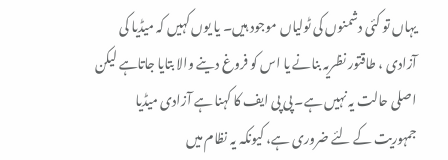یہاں تو کئی دشمنوں کی ٹولیاں موجود ہیں۔ یا یوں کہیں کہ میڈیا کی آزادی ، طاقتور نظریہ بنانے یا اس کو فروغ دینے والا بتایا جاتاہے لیکن اصلی حالت یہ نہیں ہے۔ پی پی ایف کا کہنا ہے آزادی میڈیا جمہوریت کے لئے ضروری ہے، کیونکہ یہ نظام میں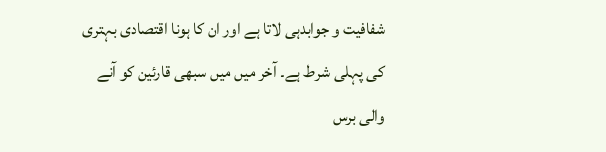شفافیت و جوابدہی لاتا ہے اور ان کا ہونا اقتصادی بہتری کی پہلی شرط ہے۔ آخر میں میں سبھی قارئین کو آنے والی برس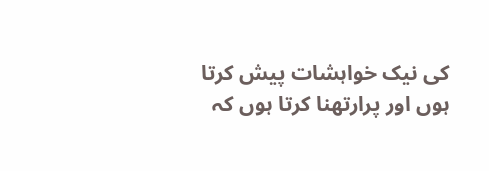کی نیک خواہشات پیش کرتا ہوں اور پرارتھنا کرتا ہوں کہ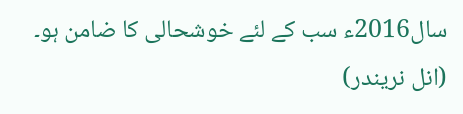سال2016ء سب کے لئے خوشحالی کا ضامن ہو۔
(انل نریندر)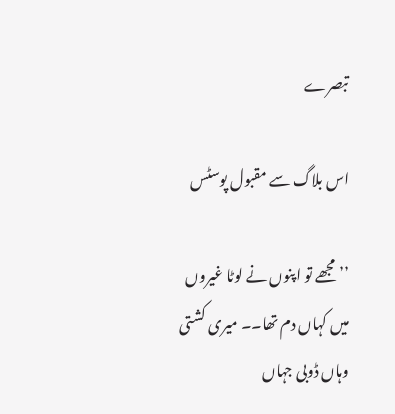تبصرے

اس بلاگ سے مقبول پوسٹس

’’مجھے تو اپنوں نے لوٹا غیروں میں کہاں دم تھا۔۔ میری کشتی وہاں ڈوبی جہاں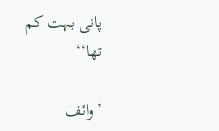پانی بہت کم تھا‘‘

’وائف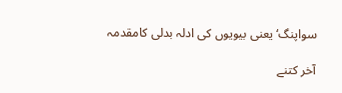سواپنگ‘ یعنی بیویوں کی ادلہ بدلی کامقدمہ

آخر کتنے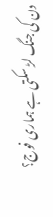دن کی جنگ لڑ سکتی ہے ہماری فوج؟